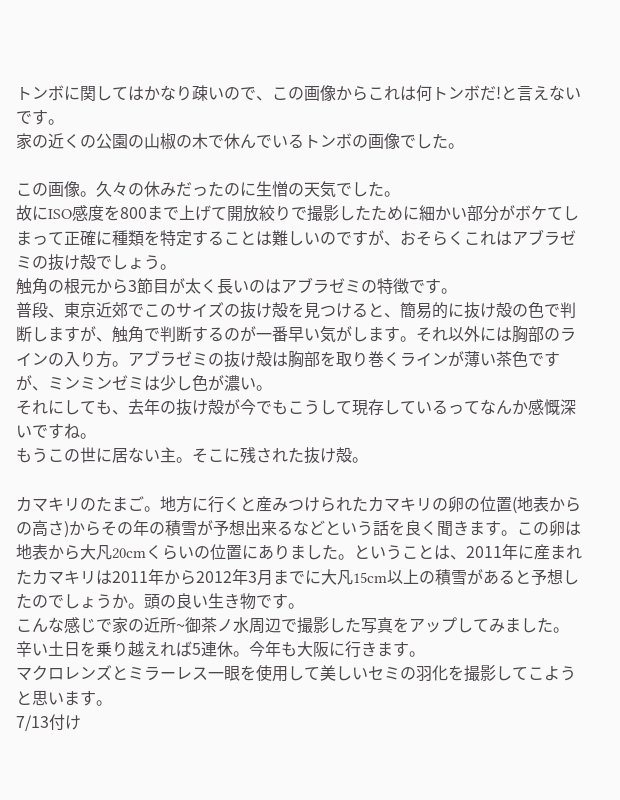トンボに関してはかなり疎いので、この画像からこれは何トンボだ!と言えないです。
家の近くの公園の山椒の木で休んでいるトンボの画像でした。

この画像。久々の休みだったのに生憎の天気でした。
故にISO感度を800まで上げて開放絞りで撮影したために細かい部分がボケてしまって正確に種類を特定することは難しいのですが、おそらくこれはアブラゼミの抜け殻でしょう。
触角の根元から3節目が太く長いのはアブラゼミの特徴です。
普段、東京近郊でこのサイズの抜け殻を見つけると、簡易的に抜け殻の色で判断しますが、触角で判断するのが一番早い気がします。それ以外には胸部のラインの入り方。アブラゼミの抜け殻は胸部を取り巻くラインが薄い茶色ですが、ミンミンゼミは少し色が濃い。
それにしても、去年の抜け殻が今でもこうして現存しているってなんか感慨深いですね。
もうこの世に居ない主。そこに残された抜け殻。

カマキリのたまご。地方に行くと産みつけられたカマキリの卵の位置(地表からの高さ)からその年の積雪が予想出来るなどという話を良く聞きます。この卵は地表から大凡20cmくらいの位置にありました。ということは、2011年に産まれたカマキリは2011年から2012年3月までに大凡15cm以上の積雪があると予想したのでしょうか。頭の良い生き物です。
こんな感じで家の近所~御茶ノ水周辺で撮影した写真をアップしてみました。
辛い土日を乗り越えれば5連休。今年も大阪に行きます。
マクロレンズとミラーレス一眼を使用して美しいセミの羽化を撮影してこようと思います。
7/13付け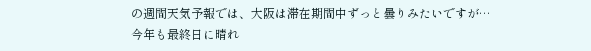の週間天気予報では、大阪は滞在期間中ずっと曇りみたいですが…
今年も最終日に晴れ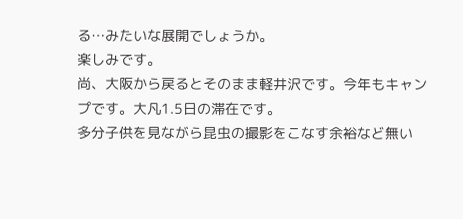る…みたいな展開でしょうか。
楽しみです。
尚、大阪から戻るとそのまま軽井沢です。今年もキャンプです。大凡1.5日の滞在です。
多分子供を見ながら昆虫の撮影をこなす余裕など無い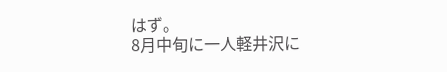はず。
8月中旬に一人軽井沢に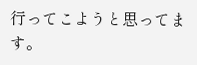行ってこようと思ってます。